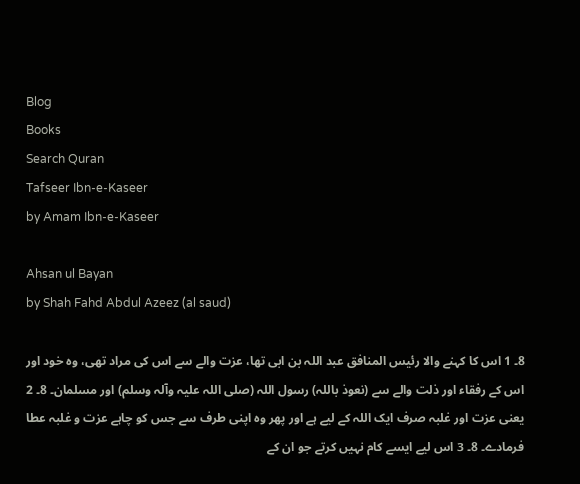Blog
Books
Search Quran
Tafseer Ibn-e-Kaseer
by Amam Ibn-e-Kaseer

Ahsan ul Bayan
by Shah Fahd Abdul Azeez (al saud)

8۔ 1 اس کا کہنے والا رئیس المنافق عبد اللہ بن ابی تھا، عزت والے سے اس کی مراد تھی، وہ خود اور اس کے رفقاء اور ذلت والے سے (نعوذ باللہ) رسول اللہ (صلی اللہ علیہ وآلہ وسلم) اور مسلمان۔ 8۔ 2 یعنی عزت اور غلبہ صرف ایک اللہ کے لیے ہے اور پھر وہ اپنی طرف سے جس کو چاہے عزت و غلبہ عطا فرمادے۔ 8۔ 3 اس لیے ایسے کام نہیں کرتے جو ان کے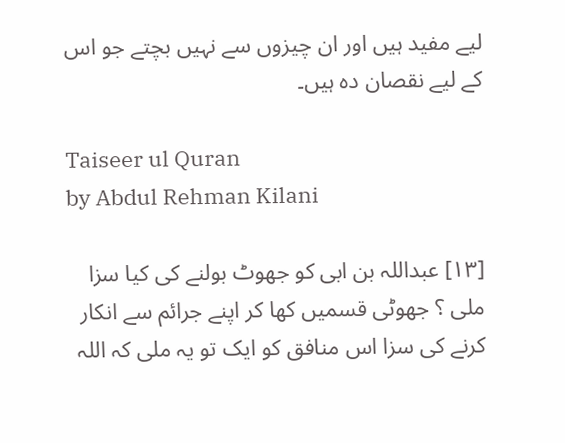لیے مفید ہیں اور ان چیزوں سے نہیں بچتے جو اس کے لیے نقصان دہ ہیں۔

Taiseer ul Quran
by Abdul Rehman Kilani

[١٣] عبداللہ بن ابی کو جھوٹ بولنے کی کیا سزا ملی ؟ جھوٹی قسمیں کھا کر اپنے جرائم سے انکار کرنے کی سزا اس منافق کو ایک تو یہ ملی کہ اللہ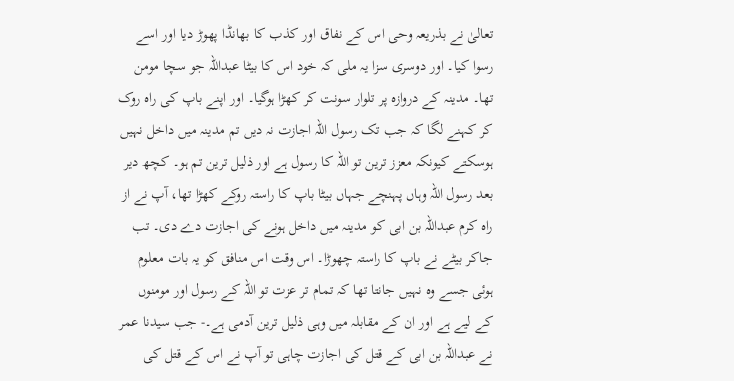تعالیٰ نے بذریعہ وحی اس کے نفاق اور کذب کا بھانڈا پھوڑ دیا اور اسے رسوا کیا۔ اور دوسری سزا یہ ملی کہ خود اس کا بیٹا عبداللہ جو سچا مومن تھا۔ مدینہ کے دروازہ پر تلوار سونت کر کھڑا ہوگیا۔ اور اپنے باپ کی راہ روک کر کہنے لگا کہ جب تک رسول اللہ اجازت نہ دیں تم مدینہ میں داخل نہیں ہوسکتے کیونکہ معزز ترین تو اللہ کا رسول ہے اور ذلیل ترین تم ہو۔ کچھ دیر بعد رسول اللہ وہاں پہنچے جہاں بیٹا باپ کا راستہ روکے کھڑا تھا، آپ نے از راہ کرم عبداللہ بن ابی کو مدینہ میں داخل ہونے کی اجازت دے دی۔ تب جاکر بیٹے نے باپ کا راستہ چھوڑا۔ اس وقت اس منافق کو یہ بات معلوم ہوئی جسے وہ نہیں جانتا تھا کہ تمام تر عزت تو اللہ کے رسول اور مومنوں کے لیے ہے اور ان کے مقابلہ میں وہی ذلیل ترین آدمی ہے۔- جب سیدنا عمر نے عبداللہ بن ابی کے قتل کی اجازت چاہی تو آپ نے اس کے قتل کی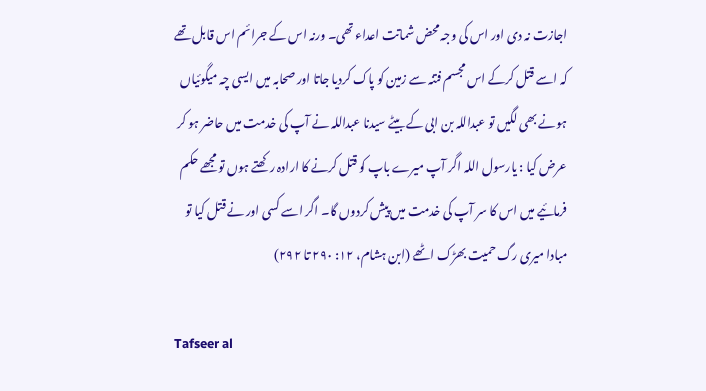اجازت نہ دی اور اس کی وجہ محض شماتت اعداء تھی۔ ورنہ اس کے جرائم اس قابل تھے کہ اسے قتل کرکے اس مجسم فتنہ سے زمین کو پاک کردیا جاتا اور صحابہ میں ایسی چہ میگوئیاں ہونے بھی لگیں تو عبداللہ بن ابی کے بیٹے سیدنا عبداللہ نے آپ کی خدمت میں حاضر ہو کر عرض کیا : یارسول اللہ اگر آپ میرے باپ کو قتل کرنے کا ارادہ رکھتے ہوں تو مجھے حکم فرمائیے میں اس کا سر آپ کی خدمت میں پیش کردوں گا۔ اگر اسے کسی اور نے قتل کیا تو مبادا میری رگ حمیت بھڑک اٹھے (ابن ہشام، ١٢: ٢٩٠ تا ٢٩٢)

Tafseer al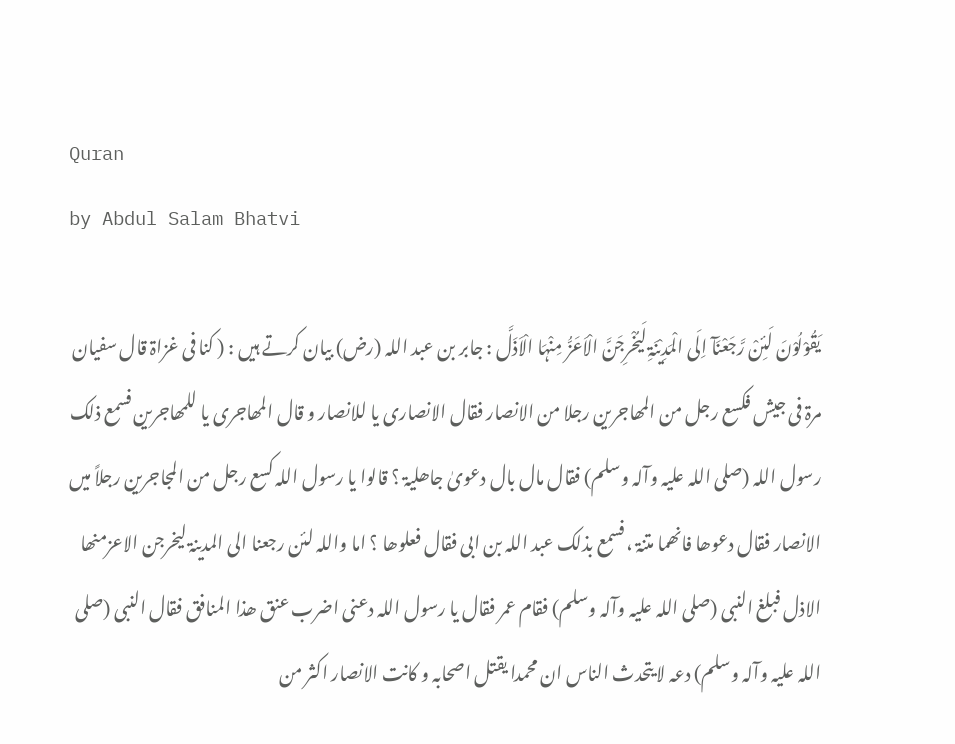Quran
by Abdul Salam Bhatvi

یَقُوْلُوْنَ لَئِنْ رَّجَعْنَآ اِلَی الْمَدِیْنَۃِ لَیُخْرِجَنَّ الْاَعَزُّ مِنْہَا الْاَذَلَّ : جابر بن عبد اللہ (رض) بیان کرتے ہیں : ( کنا فی غزاۃ قال سفیان مرۃ فی جیش فکسع رجل من المھاجرین رجلا من الانصار فقال الانصاری یا للانصار و قال المھاجری یا للمھاجرین فسمع ذلک رسول اللہ (صلی اللہ علیہ وآلہ وسلم) فقال مال بال دعویٰ جاھلیۃ ؟ قالوا یا رسول اللہ کسع رجل من المجاجرین رجلاً میں الانصار فقال دعوھا فانھما متنۃ ، فسمع بذلک عبد اللہ بن ابی فقال فعلوھا ؟ اما واللہ لئن رجعنا الی المدینۃ لیخرجن الاعزمنھا الاذل فبلغ النبی (صلی اللہ علیہ وآلہ وسلم) فقام عمر فقال یا رسول اللہ دعنی اضرب عنق ھذا المنافق فقال النبی (صلی اللہ علیہ وآلہ وسلم) دعہ لا یتحدث الناس ان محمدا یقتل اصحابہ و کانت الانصار اکثر من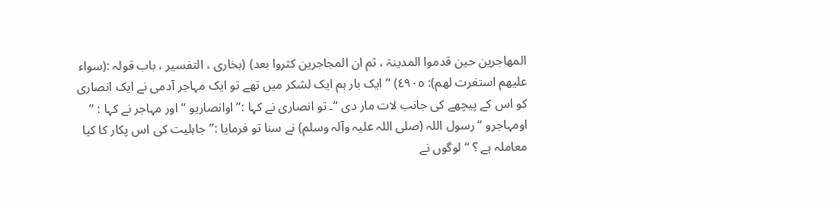المھاجرین حین قدموا المدینۃ ، ثم ان المجاجرین کثروا بعد) (بخاری ، التفسیر ، باب قولہ :(سواء علیھم استغرت لھم): ٤٩٠٥) ” ایک بار ہم ایک لشکر میں تھے تو ایک مہاجر آدمی نے ایک انصاری کو اس کے پیچھے کی جانب لات مار دی “۔ تو انصاری نے کہا :” اوانصاریو “ اور مہاجر نے کہا : ” اومہاجرو “ رسول اللہ (صلی اللہ علیہ وآلہ وسلم) نے سنا تو فرمایا :” جاہلیت کی اس پکار کا کیا معاملہ ہے ؟ “ لوگوں نے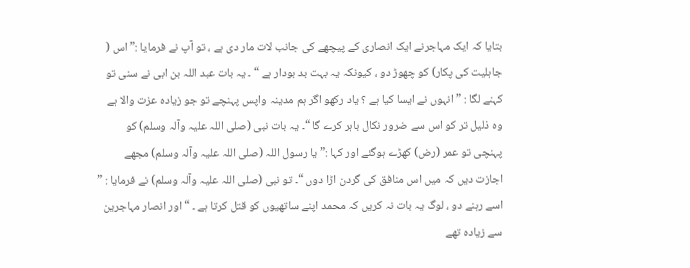بتایا کہ ایک مہاجرنے ایک انصاری کے پیچھے کی جانب لات مار دی ہے ، تو آپ نے فرمایا :” اس ( جاہلیت کی پکار) کو چھوڑ دو ، کیونکہ یہ بہت بد بودار ہے “ ۔ یہ بات عبد اللہ بن ابی نے سنی تو کہنے لگا : ” انہوں نے ایسا کیا ہے ؟ یاد رکھو اگر ہم مدینہ واپس پہنچے تو جو زیادہ عزت والا ہے وہ ذلیل تر کو اس سے ضرور نکال باہر کرے گا “۔ یہ بات نبی (صلی اللہ علیہ وآلہ وسلم) کو پہنچی تو عمر (رض) کھڑے ہوگئے اور کہا :” یا رسول اللہ (صلی اللہ علیہ وآلہ وسلم) مجھے اجازت دیں کہ میں اس منافق کی گردن اڑا دوں “۔ تو نبی (صلی اللہ علیہ وآلہ وسلم) نے فرمایا : ” اسے رہنے دو ، لوگ یہ بات نہ کریں کہ محمد اپنے ساتھیوں کو قتل کرتا ہے ۔ “ اور انصار مہاجرین سے زیادہ تھے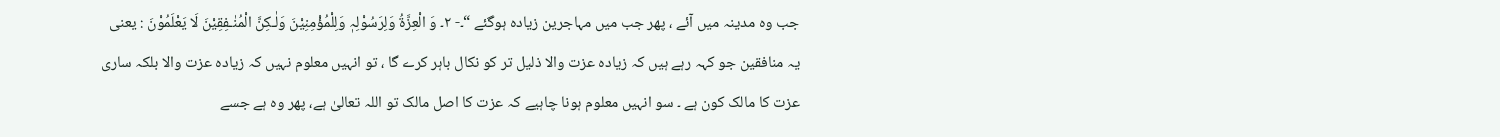جب وہ مدینہ میں آئے ، پھر جب میں مہاجرین زیادہ ہوگئے “۔- ٢۔ وَ الْعِزَّۃُ وَلِرَسُوْلِہٖ وَلِلْمُؤْمِنِیْنَ وَلٰـکِنَّ الْمُنٰـفِقِیْنَ لَا یَعْلَمُوْنَ : یعنی یہ منافقین جو کہہ رہے ہیں کہ زیادہ عزت والا ذلیل تر کو نکال باہر کرے گا ، تو انہیں معلوم نہیں کہ زیادہ عزت والا بلکہ ساری عزت کا مالک کون ہے ۔ سو انہیں معلوم ہونا چاہیے کہ عزت کا اصل مالک تو اللہ تعالیٰ ہے، پھر وہ ہے جسے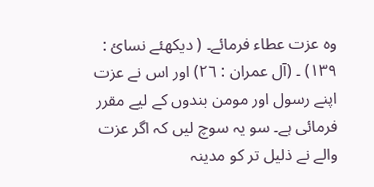وہ عزت عطاء فرمائے۔ ( دیکھئے نسائ : ١٣٩) ۔ (آل عمران : ٢٦) اور اس نے عزت اپنے رسول اور مومن بندوں کے لیے مقرر فرمائی ہے۔ سو یہ سوچ لیں کہ اگر عزت والے نے ذلیل تر کو مدینہ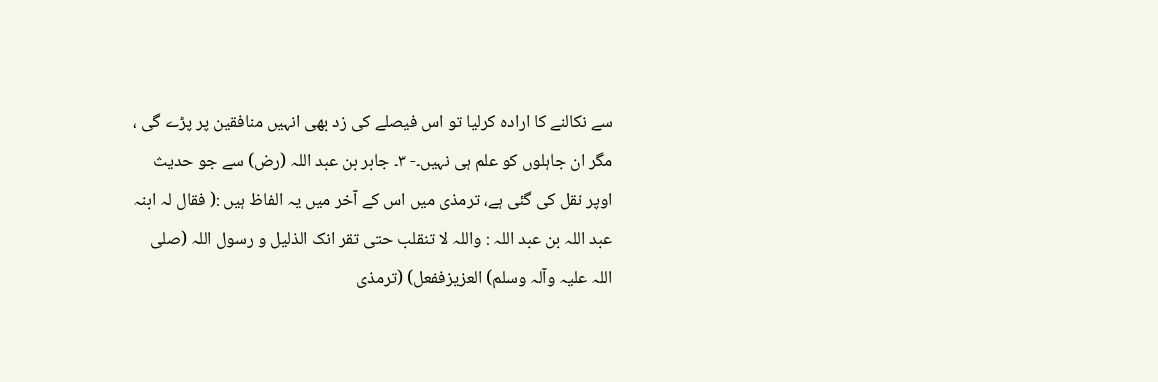سے نکالنے کا ارادہ کرلیا تو اس فیصلے کی زد بھی انہیں منافقین پر پڑے گی ، مگر ان جاہلوں کو علم ہی نہیں۔- ٣۔ جابر بن عبد اللہ (رض) سے جو حدیث اوپر نقل کی گئی ہے، ترمذی میں اس کے آخر میں یہ الفاظ ہیں :( فقال لہ ابنہ عبد اللہ بن عبد اللہ : واللہ لا تنقلب حتی تقر انک الذلیل و رسول اللہ (صلی اللہ علیہ وآلہ وسلم) العزیزففعل) (ترمذی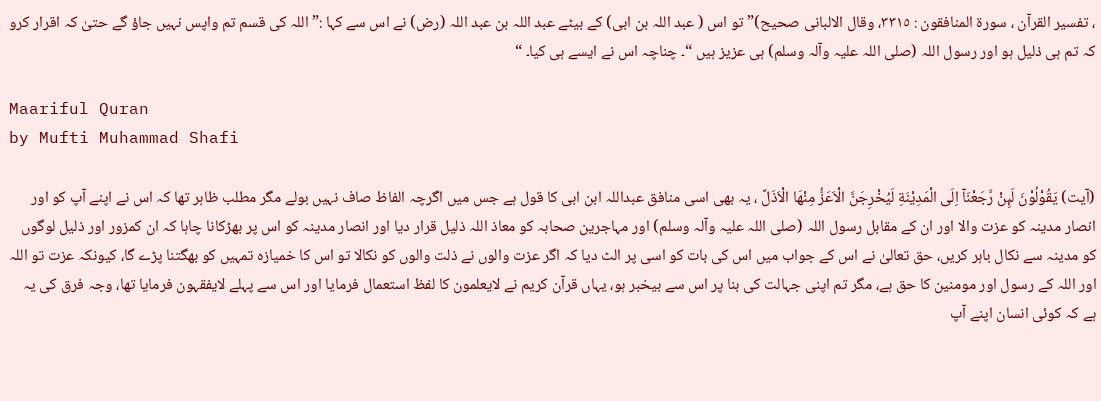، تفسیر القرآن ، سورة المنافقون : ٣٣١٥، وقال الالبانی صحیح)” تو اس ( عبد اللہ بن ابی) کے بیٹے عبد اللہ بن عبد اللہ (رض) نے اس سے کہا :” اللہ کی قسم تم واپس نہیں جاؤ گے حتیٰ کہ اقرار کرو کہ تم ہی ذلیل ہو اور رسول اللہ (صلی اللہ علیہ وآلہ وسلم) ہی عزیز ہیں “۔ چناچہ اس نے ایسے ہی کیا۔ “

Maariful Quran
by Mufti Muhammad Shafi

(آیت) يَقُوْلُوْنَ لَىِٕنْ رَّجَعْنَآ اِلَى الْمَدِيْنَةِ لَيُخْرِجَنَّ الْاَعَزُّ مِنْهَا الْاَذَلَّ ، یہ بھی اسی منافق عبداللہ ابن ابی کا قول ہے جس میں اگرچہ الفاظ صاف نہیں بولے مگر مطلب ظاہر تھا کہ اس نے اپنے آپ کو اور انصار مدینہ کو عزت والا اور ان کے مقابل رسول اللہ (صلی اللہ علیہ وآلہ وسلم) اور مہاجرین صحابہ کو معاذ اللہ ذلیل قرار دیا اور انصار مدینہ کو اس پر بھڑکانا چاہا کہ ان کمزور اور ذلیل لوگوں کو مدینہ سے نکال باہر کریں، حق تعالیٰ نے اس کے جواب میں اس کی بات کو اسی پر الٹ دیا کہ اگر عزت والوں نے ذلت والوں کو نکالا تو اس کا خمیازہ تمہیں کو بھگتنا پڑے گا، کیونکہ عزت تو اللہ اور اللہ کے رسول اور مومنین کا حق ہے، مگر تم اپنی جہالت کی بنا پر اس سے بیخبر ہو، یہاں قرآن کریم نے لایعلمون کا لفظ استعمال فرمایا اور اس سے پہلے لایفقہون فرمایا تھا، وجہ فرق کی یہ ہے کہ کوئی انسان اپنے آپ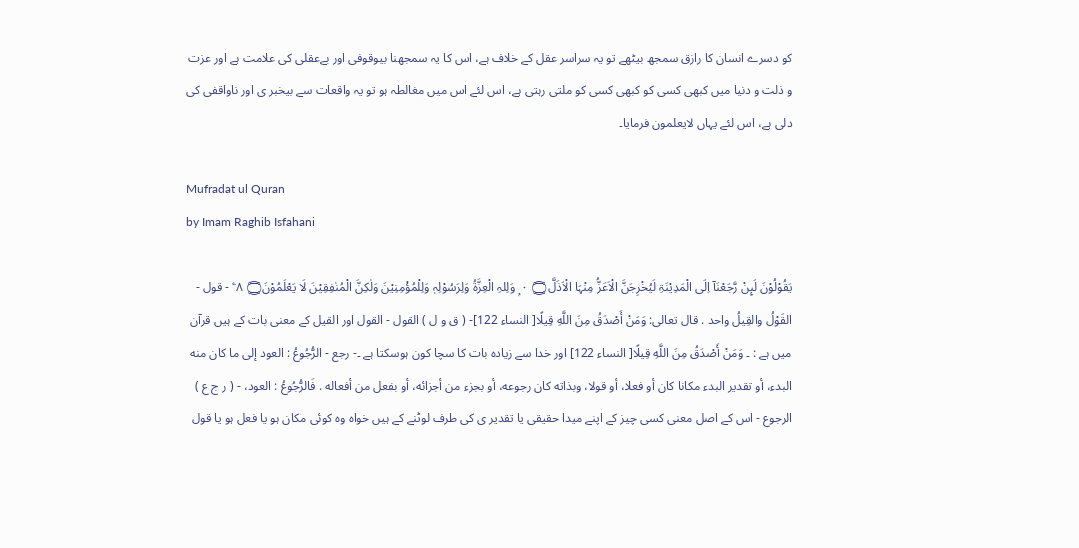کو دسرے انسان کا رازق سمجھ بیٹھے تو یہ سراسر عقل کے خلاف ہے، اس کا یہ سمجھنا بیوقوفی اور بےعقلی کی علامت ہے اور عزت و ذلت و دنیا میں کبھی کسی کو کبھی کسی کو ملتی رہتی ہے، اس لئے اس میں مغالطہ ہو تو یہ واقعات سے بیخبر ی اور ناواقفی کی دلی ہے، اس لئے یہاں لایعلمون فرمایا۔

Mufradat ul Quran
by Imam Raghib Isfahani

يَقُوْلُوْنَ لَىِٕنْ رَّجَعْنَآ اِلَى الْمَدِيْنَۃِ لَيُخْرِجَنَّ الْاَعَزُّ مِنْہَا الْاَذَلَّ۝ ٠ ۭ وَلِلہِ الْعِزَّۃُ وَلِرَسُوْلِہٖ وَلِلْمُؤْمِنِيْنَ وَلٰكِنَّ الْمُنٰفِقِيْنَ لَا يَعْلَمُوْنَ۝ ٨ ۧ - قول - القَوْلُ والقِيلُ واحد . قال تعالی: وَمَنْ أَصْدَقُ مِنَ اللَّهِ قِيلًا[ النساء 122]- ( ق و ل ) القول - القول اور القیل کے معنی بات کے ہیں قرآن میں ہے : ۔ وَمَنْ أَصْدَقُ مِنَ اللَّهِ قِيلًا[ النساء 122] اور خدا سے زیادہ بات کا سچا کون ہوسکتا ہے ۔- رجع - الرُّجُوعُ : العود إلى ما کان منه البدء، أو تقدیر البدء مکانا کان أو فعلا، أو قولا، وبذاته کان رجوعه، أو بجزء من أجزائه، أو بفعل من أفعاله . فَالرُّجُوعُ : العود، - ( ر ج ع ) الرجوع - اس کے اصل معنی کسی چیز کے اپنے میدا حقیقی یا تقدیر ی کی طرف لوٹنے کے ہیں خواہ وہ کوئی مکان ہو یا فعل ہو یا قول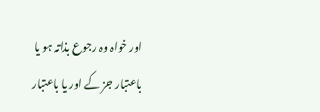اور خواہ وہ رجوع بذاتہ ہو یا باعتبار جز کے اور یا باعتبار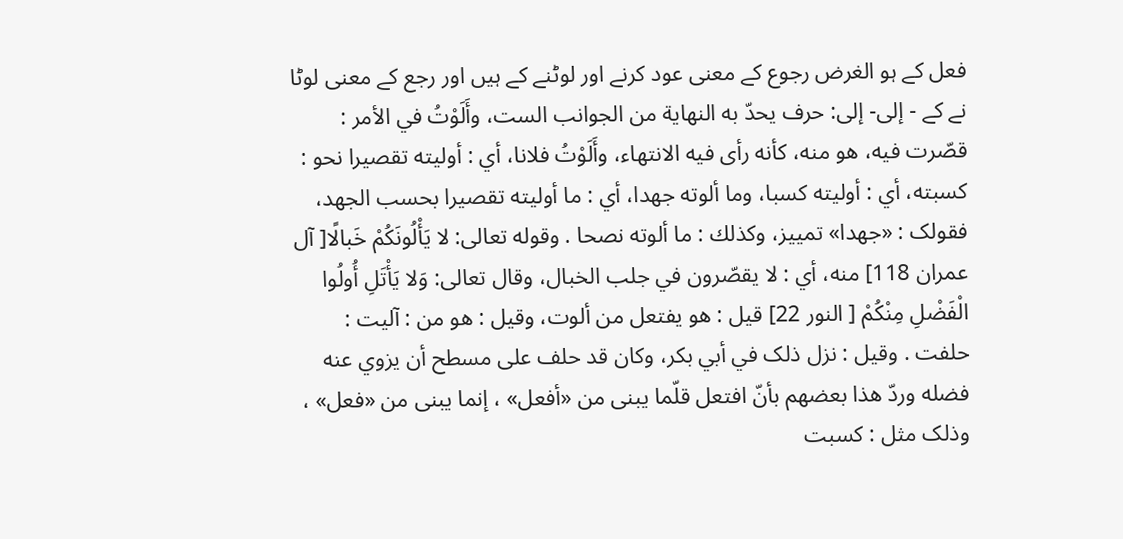فعل کے ہو الغرض رجوع کے معنی عود کرنے اور لوٹنے کے ہیں اور رجع کے معنی لوٹا نے کے - إلى- إلى: حرف يحدّ به النهاية من الجوانب الست، وأَلَوْتُ في الأمر : قصّرت فيه، هو منه، كأنه رأى فيه الانتهاء، وأَلَوْتُ فلانا، أي : أولیته تقصیرا نحو : کسبته، أي : أولیته کسبا، وما ألوته جهدا، أي : ما أولیته تقصیرا بحسب الجهد، فقولک : «جهدا» تمييز، وکذلك : ما ألوته نصحا . وقوله تعالی: لا يَأْلُونَكُمْ خَبالًا[ آل عمران 118] منه، أي : لا يقصّرون في جلب الخبال، وقال تعالی: وَلا يَأْتَلِ أُولُوا الْفَضْلِ مِنْكُمْ [ النور 22] قيل : هو يفتعل من ألوت، وقیل : هو من : آلیت : حلفت . وقیل : نزل ذلک في أبي بكر، وکان قد حلف علی مسطح أن يزوي عنه فضله وردّ هذا بعضهم بأنّ افتعل قلّما يبنی من «أفعل» ، إنما يبنی من «فعل» ، وذلک مثل : کسبت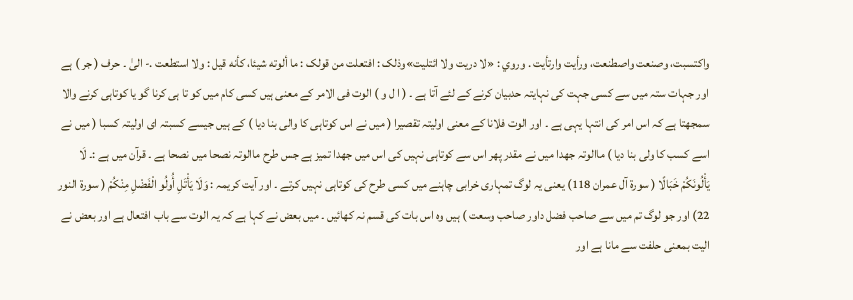واکتسبت، وصنعت واصطنعت، ورأيت وارتأيت . وروي : «لا دریت ولا ائتلیت»وذلک : افتعلت من قولک : ما ألوته شيئا، كأنه قيل : ولا استطعت .- الیٰ ۔ حرف ( جر ) ہے اور جہات ستہ میں سے کسی جہت کی نہایتہ حدبیان کرنے کے لئے آتا ہے ۔ ( ا ل و ) الوت فی الامر کے معنی ہیں کسی کام میں کو تا ہی کرنا گو یا کوتاہی کرنے والا سمجھتا ہے کہ اس امر کی انتہا یہی ہے ۔ اور الوت فلانا کے معنی اولیتہ تقصیرا ( میں نے اس کوتاہی کا والی بنا دیا ) کے ہیں جیسے کسبتہ ای اولیتہ کسبا ( میں نے اسے کسب کا ولی بنا دیا ) ماالوتہ جھدا میں نے مقدر پھر اس سے کوتاہی نہیں کی اس میں جھدا تمیز ہے جس طرح ماالوتہ نصحا میں نصحا ہے ۔ قرآن میں ہے :۔ لَا يَأْلُونَكُمْ خَبَالًا ( سورة آل عمران 118) یعنی یہ لوگ تمہاری خرابی چاہنے میں کسی طرح کی کوتاہی نہیں کرتے ۔ اور آیت کریمہ : وَلَا يَأْتَلِ أُولُو الْفَضْلِ مِنْكُمْ ( سورة النور 22) اور جو لوگ تم میں سے صاحب فضل داور صاحب وسعت ) ہیں وہ اس بات کی قسم نہ کھائیں ۔ میں بعض نے کہا ہے کہ یہ الوت سے باب افتعال ہے اور بعض نے الیت بمعنی حلفت سے مانا ہے اور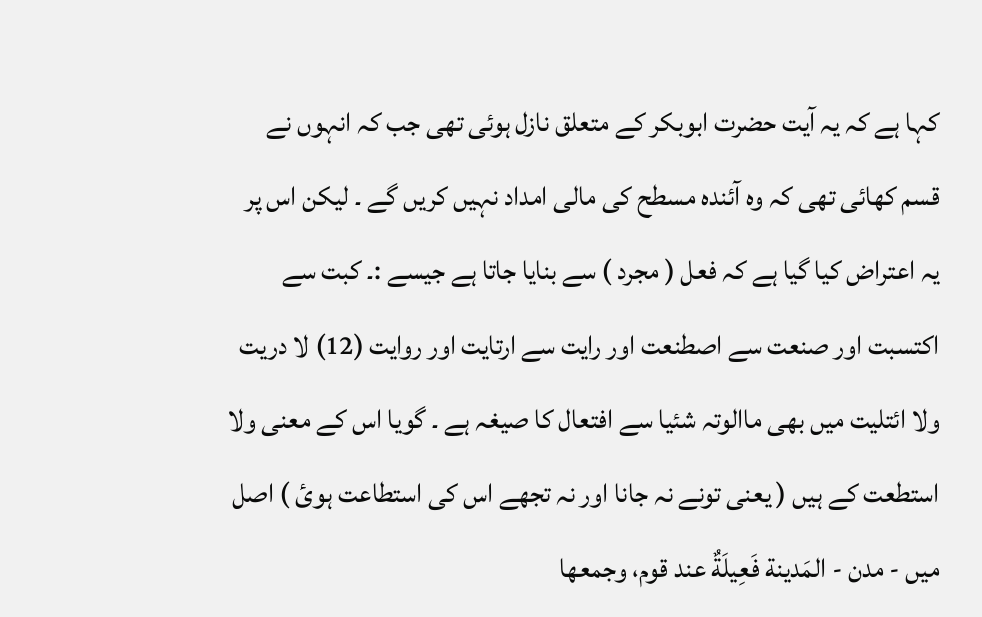کہا ہے کہ یہ آیت حضرت ابوبکر کے متعلق نازل ہوئی تھی جب کہ انہوں نے قسم کھائی تھی کہ وہ آئندہ مسطح کی مالی امداد نہیں کریں گے ۔ لیکن اس پر یہ اعتراض کیا گیا ہے کہ فعل ( مجرد ) سے بنایا جاتا ہے جیسے :۔ کبت سے اکتسبت اور صنعت سے اصطنعت اور رایت سے ارتایت اور روایت (12) لا دریت ولا ائتلیت میں بھی ماالوتہ شئیا سے افتعال کا صیغہ ہے ۔ گویا اس کے معنی ولا استطعت کے ہیں ( یعنی تونے نہ جانا اور نہ تجھے اس کی استطاعت ہوئ ) اصل میں - مدن - المَدينة فَعِيلَةٌ عند قوم، وجمعها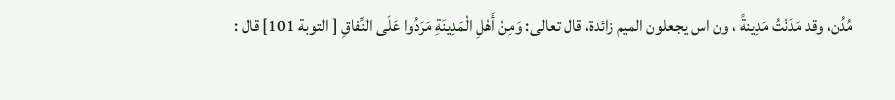مُدُن، وقد مَدَنْتُ مَدِينةً ، ون اس يجعلون المیم زائدة، قال تعالی: وَمِنْ أَهْلِ الْمَدِينَةِ مَرَدُوا عَلَى النِّفاقِ [ التوبة 101] قال :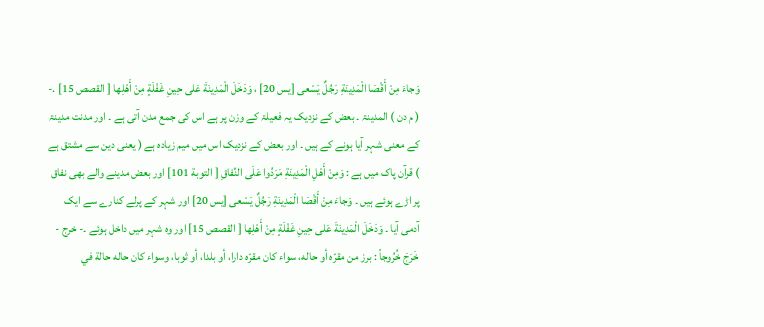وَجاءَ مِنْ أَقْصَا الْمَدِينَةِ رَجُلٌ يَسْعى [يس 20] ، وَدَخَلَ الْمَدِينَةَ عَلى حِينِ غَفْلَةٍ مِنْ أَهْلِها [ القصص 15] .- ( م دن ) المدینۃ ۔ بعض کے نزدیک یہ فعیلۃ کے وزن پر ہے اس کی جمع مدن آتی ہے ۔ اور مدنت مدینۃ کے معنی شہر آیا ہونے کے ہیں ۔ اور بعض کے نزدیک اس میں میم زیادہ ہے ( یعنی دین سے مشتق ہے ) قرآن پاک میں ہے : وَمِنْ أَهْلِ الْمَدِينَةِ مَرَدُوا عَلَى النِّفاقِ [ التوبة 101] اور بعض مدینے والے بھی نفاق پر اڑے ہوئے ہیں ۔ وَجاءَ مِنْ أَقْصَا الْمَدِينَةِ رَجُلٌ يَسْعى [يس 20] اور شہر کے پرلے کنارے سے ایک آدمی آیا ۔ وَدَخَلَ الْمَدِينَةَ عَلى حِينِ غَفْلَةٍ مِنْ أَهْلِها [ القصص 15] اور وہ شہر میں داخل ہوئے ۔- خرج - خَرَجَ خُرُوجاً : برز من مقرّه أو حاله، سواء کان مقرّه دارا، أو بلدا، أو ثوبا، وسواء کان حاله حالة في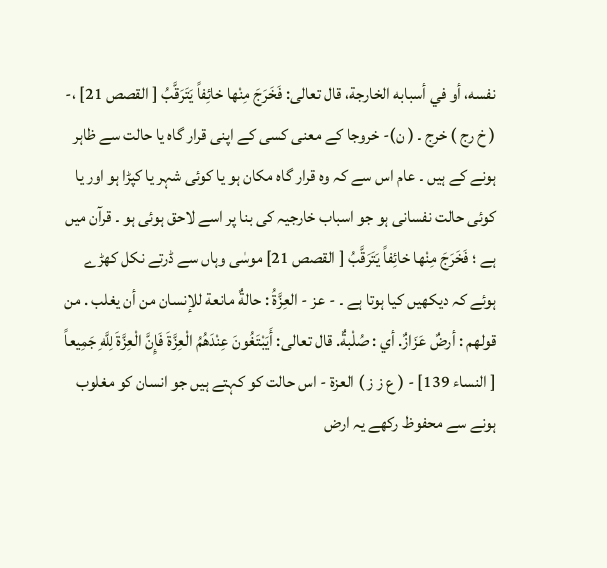نفسه، أو في أسبابه الخارجة، قال تعالی: فَخَرَجَ مِنْها خائِفاً يَتَرَقَّبُ [ القصص 21] ،- ( خ رج ) خرج ۔ ( ن)- خروجا کے معنی کسی کے اپنی قرار گاہ یا حالت سے ظاہر ہونے کے ہیں ۔ عام اس سے کہ وہ قرار گاہ مکان ہو یا کوئی شہر یا کپڑا ہو اور یا کوئی حالت نفسانی ہو جو اسباب خارجیہ کی بنا پر اسے لاحق ہوئی ہو ۔ قرآن میں ہے ؛ فَخَرَجَ مِنْها خائِفاً يَتَرَقَّبُ [ القصص 21] موسٰی وہاں سے ڈرتے نکل کھڑے ہوئے کہ دیکھیں کیا ہوتا ہے ۔ - عز - العِزَّةُ : حالةٌ مانعة للإنسان من أن يغلب . من قولهم : أرضٌ عَزَازٌ. أي : صُلْبةٌ. قال تعالی: أَيَبْتَغُونَ عِنْدَهُمُ الْعِزَّةَ فَإِنَّ الْعِزَّةَ لِلَّهِ جَمِيعاً [ النساء 139] - ( ع ز ز ) العزۃ - اس حالت کو کہتے ہیں جو انسان کو مغلوب ہونے سے محفوظ رکھے یہ ارض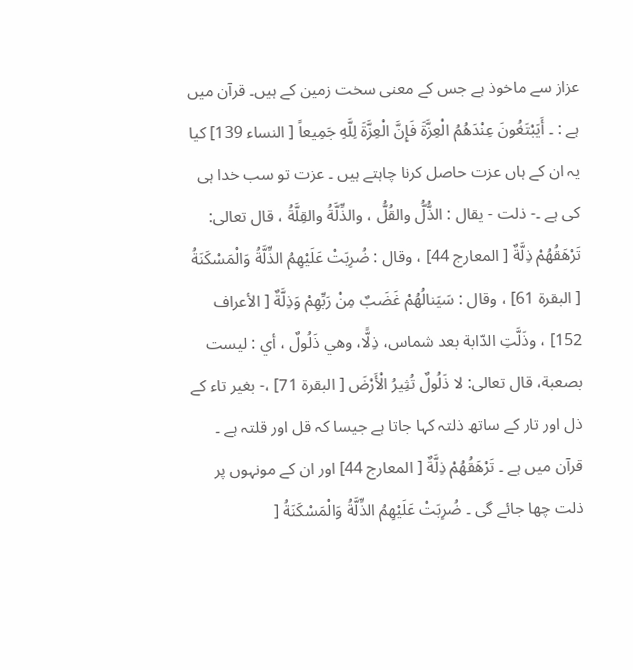عزاز سے ماخوذ ہے جس کے معنی سخت زمین کے ہیں۔ قرآن میں ہے : ۔ أَيَبْتَغُونَ عِنْدَهُمُ الْعِزَّةَ فَإِنَّ الْعِزَّةَ لِلَّهِ جَمِيعاً [ النساء 139] کیا یہ ان کے ہاں عزت حاصل کرنا چاہتے ہیں ۔ عزت تو سب خدا ہی کی ہے ۔- ذلت - يقال : الذُّلُّ والقُلُّ ، والذِّلَّةُ والقِلَّةُ ، قال تعالی: تَرْهَقُهُمْ ذِلَّةٌ [ المعارج 44] ، وقال : ضُرِبَتْ عَلَيْهِمُ الذِّلَّةُ وَالْمَسْكَنَةُ [ البقرة 61] ، وقال : سَيَنالُهُمْ غَضَبٌ مِنْ رَبِّهِمْ وَذِلَّةٌ [ الأعراف 152] ، وذَلَّتِ الدّابة بعد شماس، ذِلًّا، وهي ذَلُولٌ ، أي : ليست بصعبة، قال تعالی: لا ذَلُولٌ تُثِيرُ الْأَرْضَ [ البقرة 71] ،- بغیر تاء کے ذل اور تار کے ساتھ ذلتہ کہا جاتا ہے جیسا کہ قل اور قلتہ ہے ۔ قرآن میں ہے ۔ تَرْهَقُهُمْ ذِلَّةٌ [ المعارج 44] اور ان کے مونہوں پر ذلت چھا جائے گی ۔ ضُرِبَتْ عَلَيْهِمُ الذِّلَّةُ وَالْمَسْكَنَةُ [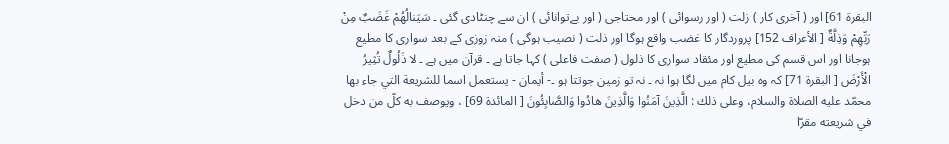البقرة 61] اور ( آخری کار ) زلت ( اور رسوائی ) اور محتاجی ( اور بےتوانائی ) ان سے چنٹادی گئی ۔ سَيَنالُهُمْ غَضَبٌ مِنْ رَبِّهِمْ وَذِلَّةٌ [ الأعراف 152] پروردگار کا غضب واقع ہوگا اور ذلت ( نصیب ہوگی ) منہ زوزی کے بعد سواری کا مطیع ہوجانا اور اس قسم کی مطیع اور مئقاد سواری کا ذلول ( صفت فاعلی ) کہا جاتا ہے ۔ قرآن میں ہے ۔ لا ذَلُولٌ تُثِيرُ الْأَرْضَ [ البقرة 71] کہ وہ بیل کام میں لگا ہوا نہ ۔ نہ تو زمین جوتتا ہو ۔- أیمان - يستعمل اسما للشریعة التي جاء بها محمّد عليه الصلاة والسلام، وعلی ذلك : الَّذِينَ آمَنُوا وَالَّذِينَ هادُوا وَالصَّابِئُونَ [ المائدة 69] ، ويوصف به كلّ من دخل في شریعته مقرّا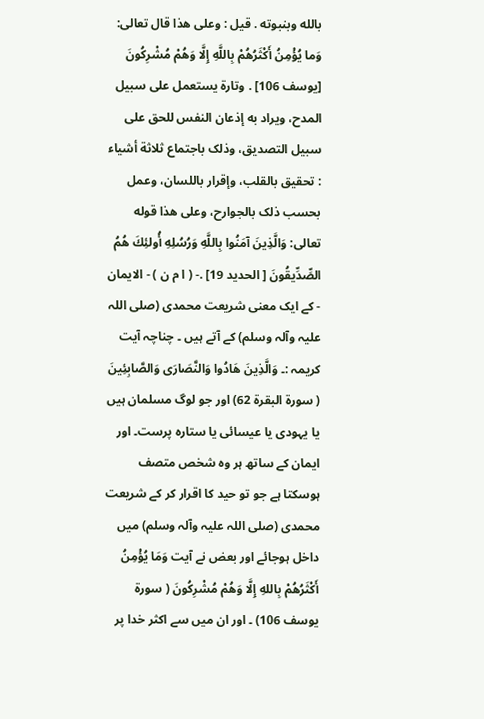بالله وبنبوته . قيل : وعلی هذا قال تعالی: وَما يُؤْمِنُ أَكْثَرُهُمْ بِاللَّهِ إِلَّا وَهُمْ مُشْرِكُونَ [يوسف 106] . وتارة يستعمل علی سبیل المدح، ويراد به إذعان النفس للحق علی سبیل التصدیق، وذلک باجتماع ثلاثة أشياء : تحقیق بالقلب، وإقرار باللسان، وعمل بحسب ذلک بالجوارح، وعلی هذا قوله تعالی: وَالَّذِينَ آمَنُوا بِاللَّهِ وَرُسُلِهِ أُولئِكَ هُمُ الصِّدِّيقُونَ [ الحدید 19] .- ( ا م ن ) - الایمان - کے ایک معنی شریعت محمدی (صلی اللہ علیہ وآلہ وسلم) کے آتے ہیں ۔ چناچہ آیت کریمہ :۔ وَالَّذِينَ هَادُوا وَالنَّصَارَى وَالصَّابِئِينَ ( سورة البقرة 62) اور جو لوگ مسلمان ہیں یا یہودی یا عیسائی یا ستارہ پرست۔ اور ایمان کے ساتھ ہر وہ شخص متصف ہوسکتا ہے جو تو حید کا اقرار کر کے شریعت محمدی (صلی اللہ علیہ وآلہ وسلم) میں داخل ہوجائے اور بعض نے آیت وَمَا يُؤْمِنُ أَكْثَرُهُمْ بِاللهِ إِلَّا وَهُمْ مُشْرِكُونَ ( سورة يوسف 106) ۔ اور ان میں سے اکثر خدا پر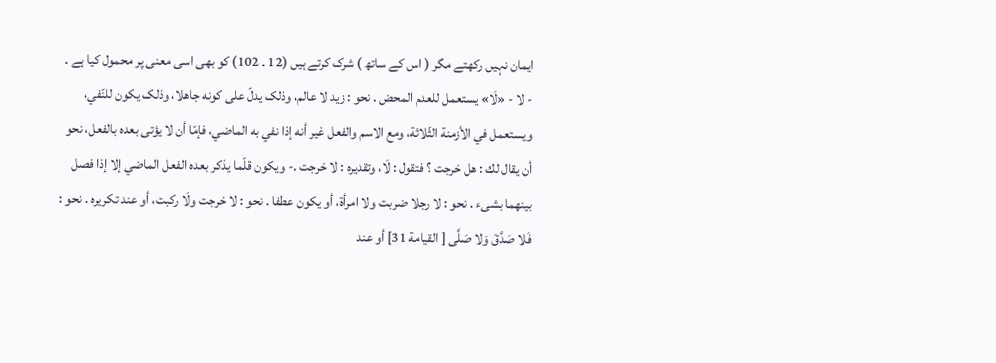ایمان نہیں رکھتے مگر ( اس کے ساتھ ) شرک کرتے ہیں (12 ۔ 102) کو بھی اسی معنی پر محمول کیا ہے ۔ - لا - «لَا» يستعمل للعدم المحض . نحو : زيد لا عالم، وذلک يدلّ علی كونه جاهلا، وذلک يكون للنّفي، ويستعمل في الأزمنة الثّلاثة، ومع الاسم والفعل غير أنه إذا نفي به الماضي، فإمّا أن لا يؤتی بعده بالفعل، نحو أن يقال لك : هل خرجت ؟ فتقول : لَا، وتقدیره : لا خرجت .- ويكون قلّما يذكر بعده الفعل الماضي إلا إذا فصل بينهما بشیء . نحو : لا رجلا ضربت ولا امرأة، أو يكون عطفا . نحو : لا خرجت ولَا رکبت، أو عند تكريره . نحو : فَلا صَدَّقَ وَلا صَلَّى [ القیامة 31] أو عند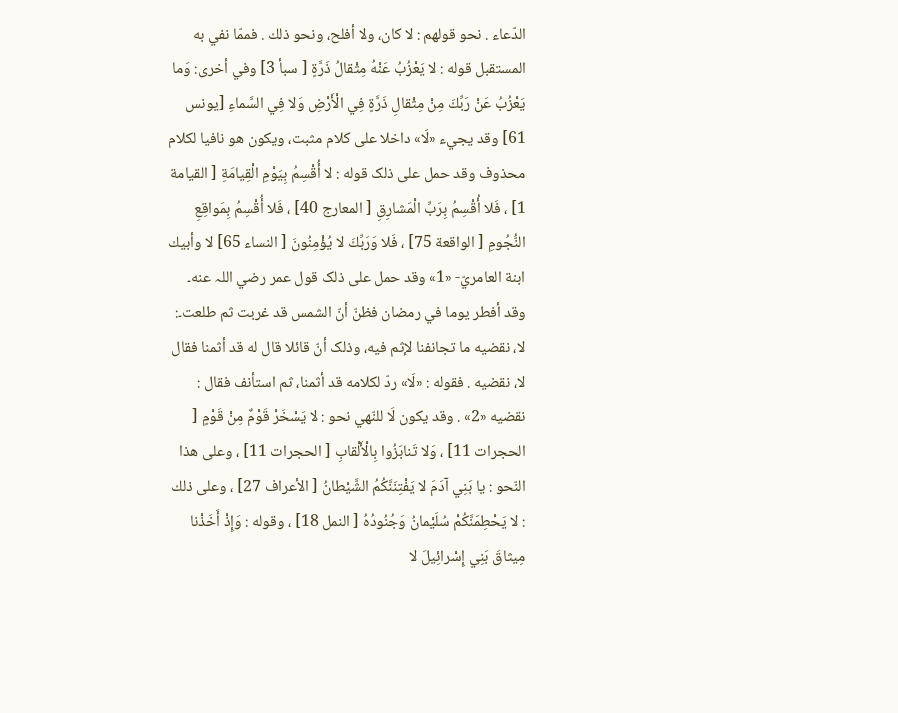الدّعاء . نحو قولهم : لا کان، ولا أفلح، ونحو ذلك . فممّا نفي به المستقبل قوله : لا يَعْزُبُ عَنْهُ مِثْقالُ ذَرَّةٍ [ سبأ 3] وفي أخری: وَما يَعْزُبُ عَنْ رَبِّكَ مِنْ مِثْقالِ ذَرَّةٍ فِي الْأَرْضِ وَلا فِي السَّماءِ [يونس 61] وقد يجيء «لَا» داخلا علی کلام مثبت، ويكون هو نافیا لکلام محذوف وقد حمل علی ذلک قوله : لا أُقْسِمُ بِيَوْمِ الْقِيامَةِ [ القیامة 1] ، فَلا أُقْسِمُ بِرَبِّ الْمَشارِقِ [ المعارج 40] ، فَلا أُقْسِمُ بِمَواقِعِ النُّجُومِ [ الواقعة 75] ، فَلا وَرَبِّكَ لا يُؤْمِنُونَ [ النساء 65] لا وأبيك ابنة العامريّ- «1» وقد حمل علی ذلک قول عمر رضي اللہ عنه۔ وقد أفطر يوما في رمضان فظنّ أنّ الشمس قد غربت ثم طلعت۔: لا، نقضيه ما تجانفنا لإثم فيه، وذلک أنّ قائلا قال له قد أثمنا فقال لا، نقضيه . فقوله : «لَا» ردّ لکلامه قد أثمنا، ثم استأنف فقال : نقضيه «2» . وقد يكون لَا للنّهي نحو : لا يَسْخَرْ قَوْمٌ مِنْ قَوْمٍ [ الحجرات 11] ، وَلا تَنابَزُوا بِالْأَلْقابِ [ الحجرات 11] ، وعلی هذا النّحو : يا بَنِي آدَمَ لا يَفْتِنَنَّكُمُ الشَّيْطانُ [ الأعراف 27] ، وعلی ذلك : لا يَحْطِمَنَّكُمْ سُلَيْمانُ وَجُنُودُهُ [ النمل 18] ، وقوله : وَإِذْ أَخَذْنا مِيثاقَ بَنِي إِسْرائِيلَ لا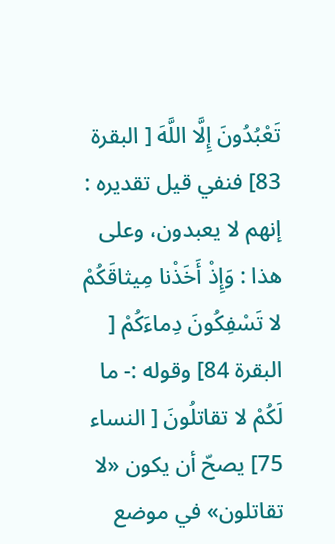تَعْبُدُونَ إِلَّا اللَّهَ [ البقرة 83] فنفي قيل تقدیره : إنهم لا يعبدون، وعلی هذا : وَإِذْ أَخَذْنا مِيثاقَكُمْ لا تَسْفِكُونَ دِماءَكُمْ [ البقرة 84] وقوله :- ما لَكُمْ لا تقاتلُونَ [ النساء 75] يصحّ أن يكون «لا تقاتلون» في موضع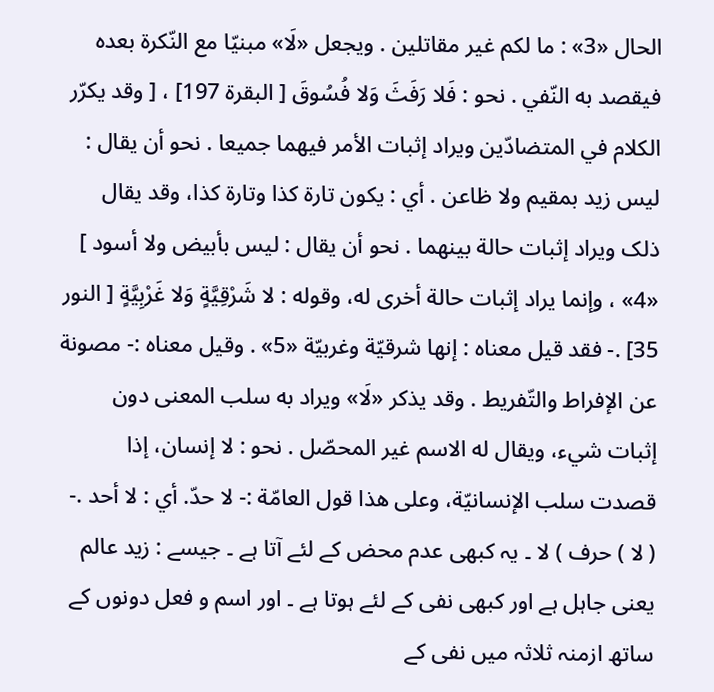الحال «3» : ما لکم غير مقاتلین . ويجعل «لَا» مبنيّا مع النّكرة بعده فيقصد به النّفي . نحو : فَلا رَفَثَ وَلا فُسُوقَ [ البقرة 197] ، [ وقد يكرّر الکلام في المتضادّين ويراد إثبات الأمر فيهما جمیعا . نحو أن يقال : ليس زيد بمقیم ولا ظاعن . أي : يكون تارة كذا وتارة كذا، وقد يقال ذلک ويراد إثبات حالة بينهما . نحو أن يقال : ليس بأبيض ولا أسود ] «4» ، وإنما يراد إثبات حالة أخری له، وقوله : لا شَرْقِيَّةٍ وَلا غَرْبِيَّةٍ [ النور 35] .- فقد قيل معناه : إنها شرقيّة وغربيّة «5» . وقیل معناه :- مصونة عن الإفراط والتّفریط . وقد يذكر «لَا» ويراد به سلب المعنی دون إثبات شيء، ويقال له الاسم غير المحصّل . نحو : لا إنسان، إذا قصدت سلب الإنسانيّة، وعلی هذا قول العامّة :- لا حدّ. أي : لا أحد .- ( لا ) حرف ) لا ۔ یہ کبھی عدم محض کے لئے آتا ہے ۔ جیسے : زید عالم یعنی جاہل ہے اور کبھی نفی کے لئے ہوتا ہے ۔ اور اسم و فعل دونوں کے ساتھ ازمنہ ثلاثہ میں نفی کے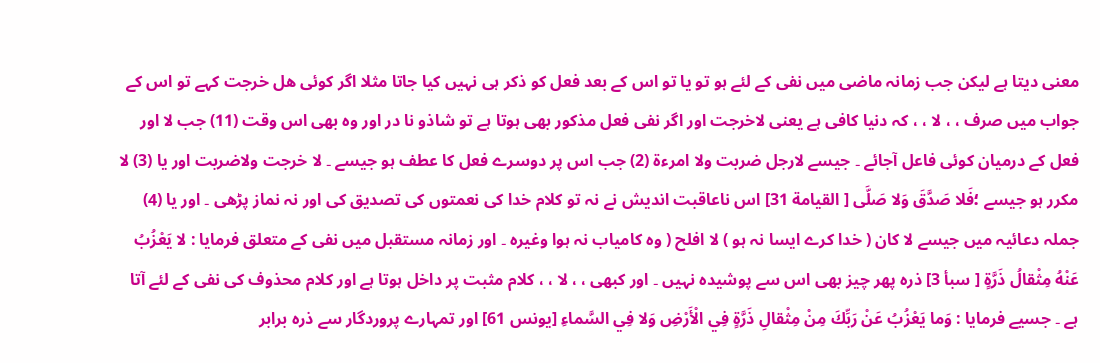معنی دیتا ہے لیکن جب زمانہ ماضی میں نفی کے لئے ہو تو یا تو اس کے بعد فعل کو ذکر ہی نہیں کیا جاتا مثلا اگر کوئی ھل خرجت کہے تو اس کے جواب میں صرف ، ، لا ، ، کہ دنیا کافی ہے یعنی لاخرجت اور اگر نفی فعل مذکور بھی ہوتا ہے تو شاذو نا در اور وہ بھی اس وقت (11) جب لا اور فعل کے درمیان کوئی فاعل آجائے ۔ جیسے لارجل ضربت ولا امرءۃ (2) جب اس پر دوسرے فعل کا عطف ہو جیسے ۔ لا خرجت ولاضربت اور یا (3) لا مکرر ہو جیسے ؛فَلا صَدَّقَ وَلا صَلَّى [ القیامة 31] اس ناعاقبت اندیش نے نہ تو کلام خدا کی نعمتوں کی تصدیق کی اور نہ نماز پڑھی ۔ اور یا (4) جملہ دعائیہ میں جیسے لا کان ( خدا کرے ایسا نہ ہو ) لا افلح ( وہ کامیاب نہ ہوا وغیرہ ۔ اور زمانہ مستقبل میں نفی کے متعلق فرمایا : لا يَعْزُبُ عَنْهُ مِثْقالُ ذَرَّةٍ [ سبأ 3] ذرہ پھر چیز بھی اس سے پوشیدہ نہیں ۔ اور کبھی ، ، لا ، ، کلام مثبت پر داخل ہوتا ہے اور کلام محذوف کی نفی کے لئے آتا ہے ۔ جسیے فرمایا : وَما يَعْزُبُ عَنْ رَبِّكَ مِنْ مِثْقالِ ذَرَّةٍ فِي الْأَرْضِ وَلا فِي السَّماءِ [يونس 61] اور تمہارے پروردگار سے ذرہ برابر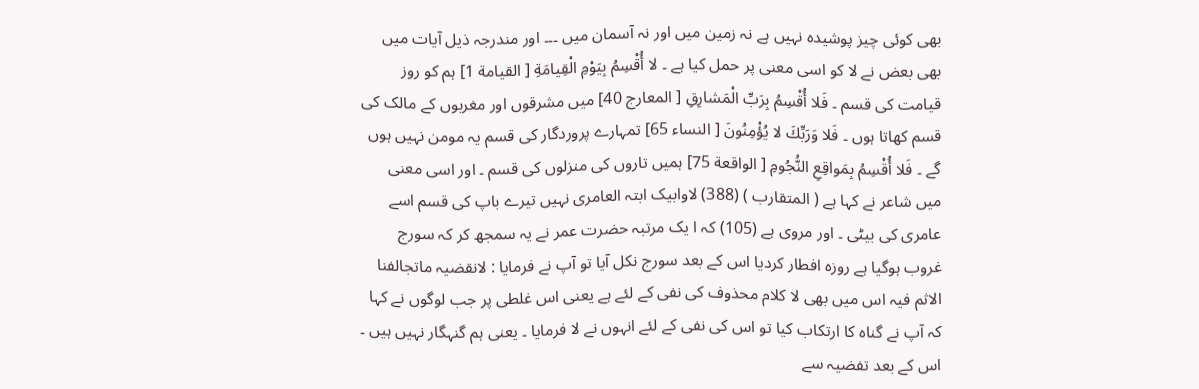بھی کوئی چیز پوشیدہ نہیں ہے نہ زمین میں اور نہ آسمان میں ۔۔۔ اور مندرجہ ذیل آیات میں بھی بعض نے لا کو اسی معنی پر حمل کیا ہے ۔ لا أُقْسِمُ بِيَوْمِ الْقِيامَةِ [ القیامة 1] ہم کو روز قیامت کی قسم ۔ فَلا أُقْسِمُ بِرَبِّ الْمَشارِقِ [ المعارج 40] میں مشرقوں اور مغربوں کے مالک کی قسم کھاتا ہوں ۔ فَلا وَرَبِّكَ لا يُؤْمِنُونَ [ النساء 65] تمہارے پروردگار کی قسم یہ مومن نہیں ہوں گے ۔ فَلا أُقْسِمُ بِمَواقِعِ النُّجُومِ [ الواقعة 75] ہمیں تاروں کی منزلوں کی قسم ۔ اور اسی معنی میں شاعر نے کہا ہے ( المتقارب ) (388) لاوابیک ابتہ العامری نہیں تیرے باپ کی قسم اسے عامری کی بیٹی ۔ اور مروی ہے (105) کہ ا یک مرتبہ حضرت عمر نے یہ سمجھ کر کہ سورج غروب ہوگیا ہے روزہ افطار کردیا اس کے بعد سورج نکل آیا تو آپ نے فرمایا : لانقضیہ ماتجالفنا الاثم فیہ اس میں بھی لا کلام محذوف کی نفی کے لئے ہے یعنی اس غلطی پر جب لوگوں نے کہا کہ آپ نے گناہ کا ارتکاب کیا تو اس کی نفی کے لئے انہوں نے لا فرمایا ۔ یعنی ہم گنہگار نہیں ہیں ۔ اس کے بعد تفضیہ سے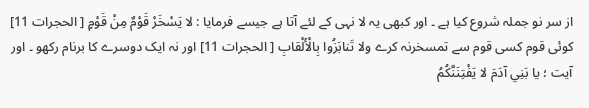از سر نو جملہ شروع کیا ہے ۔ اور کبھی یہ لا نہی کے لئے آتا ہے جیسے فرمایا : لا يَسْخَرْ قَوْمٌ مِنْ قَوْمٍ [ الحجرات 11] کوئی قوم کسی قوم سے تمسخرنہ کرے ولا تَنابَزُوا بِالْأَلْقابِ [ الحجرات 11] اور نہ ایک دوسرے کا برنام رکھو ۔ اور آیت ؛ يا بَنِي آدَمَ لا يَفْتِنَنَّكُمُ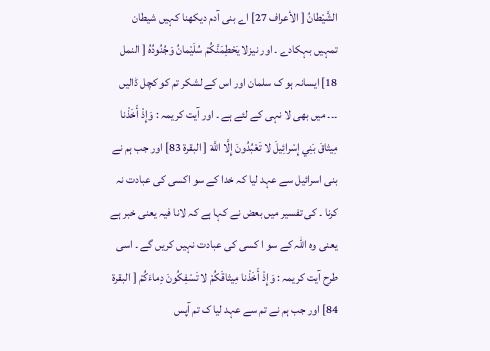الشَّيْطانُ [ الأعراف 27] اے بنی آدم دیکھنا کہیں شیطان تمہیں بہکادے ۔ اور نیزلا يَحْطِمَنَّكُمْ سُلَيْمانُ وَجُنُودُهُ [ النمل 18] ایسانہ ہو ک سلمان اور اس کے لشکر تم کو کچل ڈالیں ۔۔۔ میں بھی لا نہی کے لئے ہے ۔ اور آیت کریمہ : وَإِذْ أَخَذْنا مِيثاقَ بَنِي إِسْرائِيلَ لا تَعْبُدُونَ إِلَّا اللَّهَ [ البقرة 83] اور جب ہم نے بنی اسرائیل سے عہد لیا کہ خدا کے سو اکسی کی عبادت نہ کرنا ۔ کی تفسیر میں بعض نے کہا ہے کہ لانا فیہ یعنی خبر ہے یعنی وہ اللہ کے سو ا کسی کی عبادت نہیں کریں گے ۔ اسی طرح آیت کریمہ : وَإِذْ أَخَذْنا مِيثاقَكُمْ لا تَسْفِكُونَ دِماءَكُمْ [ البقرة 84] اور جب ہم نے تم سے عہد لیا ک تم آپس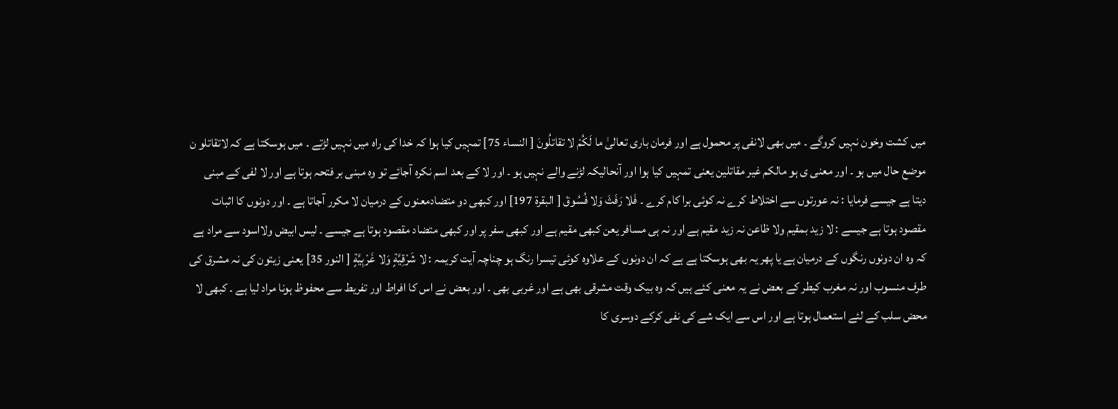میں کشت وخون نہیں کروگے ۔ میں بھی لانفی پر محمول ہے اور فرمان باری تعالیٰ ما لَكُمْ لا تقاتلُونَ [ النساء 75] تمہیں کیا ہوا کہ خدا کی راہ میں نہیں لڑتے ۔ میں ہوسکتا ہے کہ لاتقاتلو ن موضع حال میں ہو ۔ اور معنی ی ہو مالکم غیر مقاتلین یعنی تمہیں کیا ہوا اور آنحالیکہ لڑنے والے نہیں ہو ۔ اور لا کے بعد اسم نکرہ آجائے تو وہ مبنی بر فتحہ ہوتا ہے اور لا لفی کے مبنی دیتا ہے جیسے فرمایا : نہ عورتوں سے اختلاط کرے نہ کوئی برا کام کرے ۔ فَلا رَفَثَ وَلا فُسُوقَ [ البقرة 197] اور کبھی دو متضادمعنوں کے درمیان لا مکرر آجاتا ہے ۔ اور دونوں کا اثبات مقصود ہوتا ہے جیسے : لا زید بمقیم ولا ظاعن نہ زید مقیم ہے اور نہ ہی مسافر یعن کبھی مقیم ہے اور کبھی سفر پر اور کبھی متضاد مقصود ہوتا ہے جیسے ۔ لیس ابیض ولااسود سے مراد ہے کہ وہ ان دونوں رنگوں کے درمیان ہے یا پھر یہ بھی ہوسکتا ہے ہے کہ ان دونوں کے علاوہ کوئی تیسرا رنگ ہو چناچہ آیت کریمہ : لا شَرْقِيَّةٍ وَلا غَرْبِيَّةٍ [ النور 35] یعنی زیتون کی نہ مشرق کی طرف منسوب اور نہ مغرب کیطر کے بعض نے یہ معنی کئے ہیں کہ وہ بیک وقت مشرقی بھی ہے اور غربی بھی ۔ اور بعض نے اس کا افراط اور تفریط سے محفوظ ہونا مراد لیا ہے ۔ کبھی لا محض سلب کے لئے استعمال ہوتا ہے اور اس سے ایک شے کی نفی کرکے دوسری کا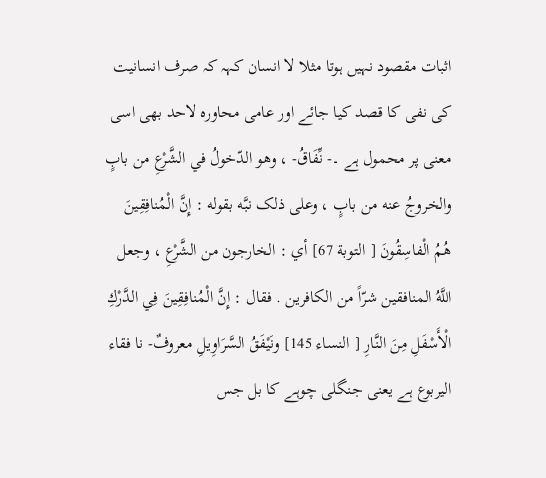اثبات مقصود نہیں ہوتا مثلا لا انسان کہہ کہ صرف انسانیت کی نفی کا قصد کیا جائے اور عامی محاورہ لاحد بھی اسی معنی پر محمول ہے ۔- نِّفَاقُ- ، وهو الدّخولُ في الشَّرْعِ من بابٍ والخروجُ عنه من بابٍ ، وعلی ذلک نبَّه بقوله : إِنَّ الْمُنافِقِينَ هُمُ الْفاسِقُونَ [ التوبة 67] أي : الخارجون من الشَّرْعِ ، وجعل اللَّهُ المنافقین شرّاً من الکافرین . فقال : إِنَّ الْمُنافِقِينَ فِي الدَّرْكِ الْأَسْفَلِ مِنَ النَّارِ [ النساء 145] ونَيْفَقُ السَّرَاوِيلِ معروفٌ- نا فقاء الیربوع ہے یعنی جنگلی چوہے کا بل جس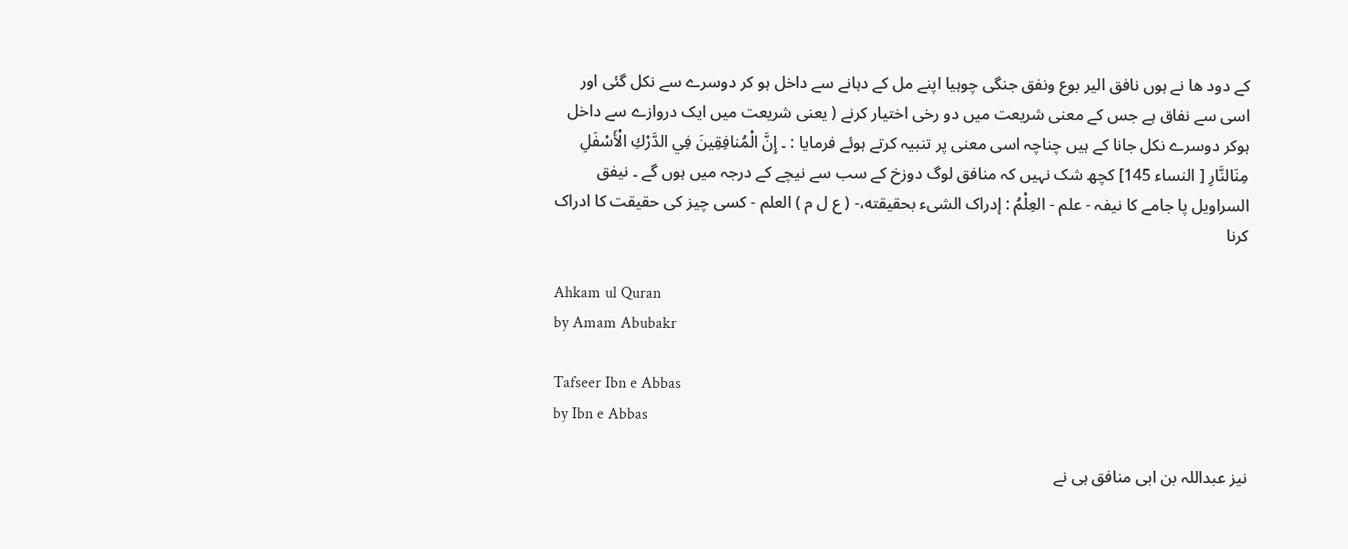کے دود ھا نے ہوں نافق الیر بوع ونفق جنگی چوہیا اپنے مل کے دہانے سے داخل ہو کر دوسرے سے نکل گئی اور اسی سے نفاق ہے جس کے معنی شریعت میں دو رخی اختیار کرنے ( یعنی شریعت میں ایک دروازے سے داخل ہوکر دوسرے نکل جانا کے ہیں چناچہ اسی معنی پر تنبیہ کرتے ہوئے فرمایا : ۔ إِنَّ الْمُنافِقِينَ فِي الدَّرْكِ الْأَسْفَلِ مِنَالنَّارِ [ النساء 145] کچھ شک نہیں کہ منافق لوگ دوزخ کے سب سے نیچے کے درجہ میں ہوں گے ۔ نیفق السراویل پا جامے کا نیفہ - علم - العِلْمُ : إدراک الشیء بحقیقته،- ( ع ل م ) العلم - کسی چیز کی حقیقت کا ادراک کرنا

Ahkam ul Quran
by Amam Abubakr

Tafseer Ibn e Abbas
by Ibn e Abbas

نیز عبداللہ بن ابی منافق ہی نے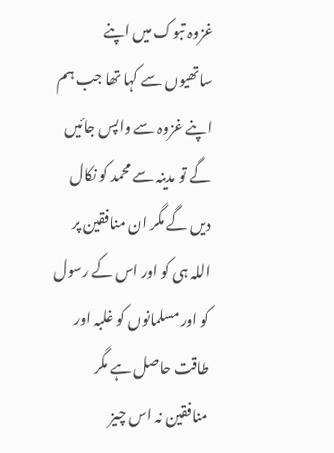غزوہ تبوک میں اپنے ساتھیوں سے کہا تھا جب ہم اپنے غزوہ سے واپس جائیں گے تو مدینہ سے محمد کو نکال دیں گے مگر ان منافقین پر اللہ ہی کو اور اس کے رسول کو اور مسلمانوں کو غلبہ اور طاقت حاصل ہے مگر منافقین نہ اس چیز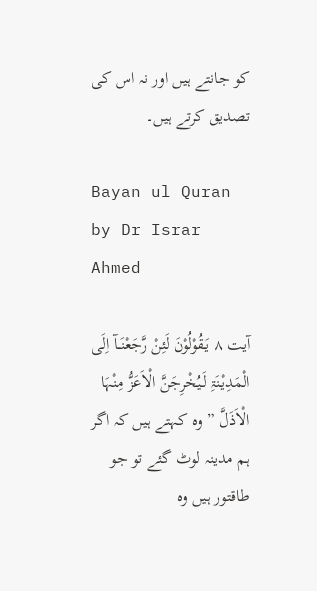کو جانتے ہیں اور نہ اس کی تصدیق کرتے ہیں۔

Bayan ul Quran
by Dr Israr Ahmed

آیت ٨ یَـقُوْلُوْنَ لَئِنْ رَّجَعْنَــآ اِلَی الْمَدِیْنَۃِ لَـیُخْرِجَنَّ الْاَعَزُّ مِنْہَا الْاَذَلَّ ” وہ کہتے ہیں کہ اگر ہم مدینہ لوٹ گئے تو جو طاقتور ہیں وہ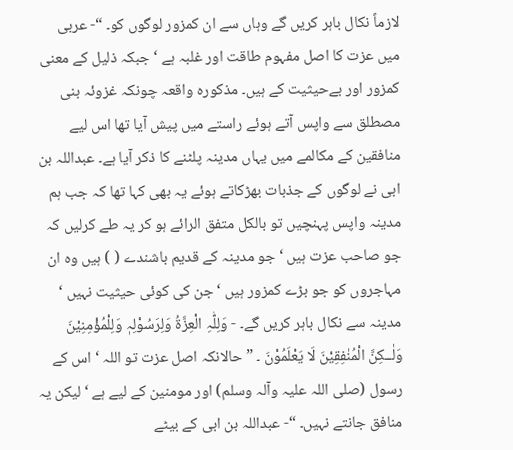لازماً نکال باہر کریں گے وہاں سے ان کمزور لوگوں کو۔ “- عربی میں عزت کا اصل مفہوم طاقت اور غلبہ ہے ‘ جبکہ ذلیل کے معنی کمزور اور بےحیثیت کے ہیں۔ مذکورہ واقعہ چونکہ غزوئہ بنی مصطلق سے واپس آتے ہوئے راستے میں پیش آیا تھا اس لیے منافقین کے مکالمے میں یہاں مدینہ پلٹنے کا ذکر آیا ہے۔ عبداللہ بن ابی نے لوگوں کے جذبات بھڑکاتے ہوئے یہ بھی کہا تھا کہ جب ہم مدینہ واپس پہنچیں تو بالکل متفق الرائے ہو کر یہ طے کرلیں کہ جو صاحب عزت ہیں ‘ جو مدینہ کے قدیم باشندے ( ) ہیں وہ ان مہاجروں کو جو بڑے کمزور ہیں ‘ جن کی کوئی حیثیت نہیں ‘ مدینہ سے نکال باہر کریں گے۔ - وَلِلّٰہِ الْعِزَّۃُ وَلِرَسُوْلِہٖ وَلِلْمُؤْمِنِیْنَ وَلٰــکِنَّ الْمُنٰفِقِیْنَ لَا یَعْلَمُوْنَ ۔ ” حالانکہ اصل عزت تو اللہ ‘ اس کے رسول (صلی اللہ علیہ وآلہ وسلم) اور مومنین کے لیے ہے ‘ لیکن یہ منافق جانتے نہیں۔ “- عبداللہ بن ابی کے بیٹے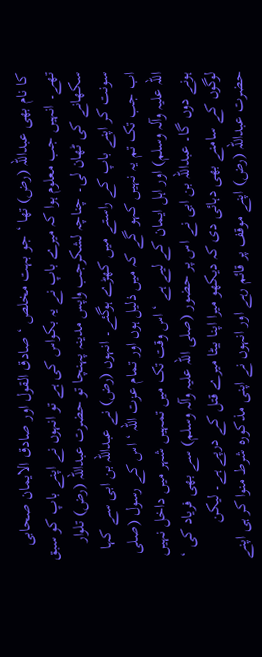کا نام بھی عبداللہ (رض) تھا ‘ جو بہت مخلص ‘ صادق القول اور صادق الایمان صحابی تھے۔ انہیں جب معلوم ہوا کہ میرے باپ نے یہ بکواس کی ہے تو انہوں نے اپنے باپ کو سبق سکھانے کی ٹھان لی۔ چناچہ لشکرجب واپس مدینہ پہنچا تو حضرت عبداللہ (رض) تلوار سونت کر اپنے باپ کے راستے میں کھڑے ہوگئے۔ انہوں (رض) نے عبداللہ بن ابی سے کہا اب جب تک تم یہ نہیں کہو گے کہ میں ذلیل ہوں اور تمام عزت اللہ ‘ اس کے رسول (صلی اللہ علیہ وآلہ وسلم) اور اہل ایمان کے لیے ہے ‘ اس وقت تک میں تمہیں شہر میں داخل نہیں ہونے دوں گا۔ عبداللہ بن ابی نے اس پر حضور (صلی اللہ علیہ وآلہ وسلم) سے بھی فریاد کی ‘ لوگوں کے سامنے بھی دہائی دی کہ دیکھو میرا اپنا بیٹا میرے قتل کے درپے ہے۔ لیکن حضرت عبداللہ (رض) اپنے موقف پر قائم رہے اور انہوں نے اپنی مذکورہ شرط منوا کر ہی اپنے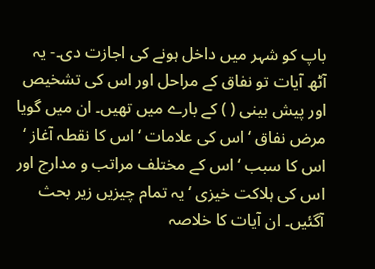باپ کو شہر میں داخل ہونے کی اجازت دی۔- یہ آٹھ آیات تو نفاق کے مراحل اور اس کی تشخیص اور پیش بینی ( ) کے بارے میں تھیں۔ ان میں گویا مرض نفاق ‘ اس کی علامات ‘ اس کا نقطہ آغاز ‘ اس کا سبب ‘ اس کے مختلف مراتب و مدارج اور اس کی ہلاکت خیزی ‘ یہ تمام چیزیں زیر بحث آگئیں۔ ان آیات کا خلاصہ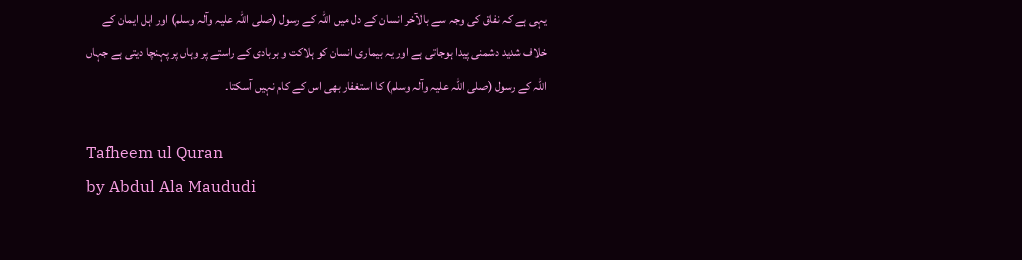یہی ہے کہ نفاق کی وجہ سے بالآخر انسان کے دل میں اللہ کے رسول (صلی اللہ علیہ وآلہ وسلم) اور اہل ایمان کے خلاف شدید دشمنی پیدا ہوجاتی ہے اور یہ بیماری انسان کو ہلاکت و بربادی کے راستے پر وہاں پر پہنچا دیتی ہے جہاں اللہ کے رسول (صلی اللہ علیہ وآلہ وسلم) کا استغفار بھی اس کے کام نہیں آسکتا۔

Tafheem ul Quran
by Abdul Ala Maududi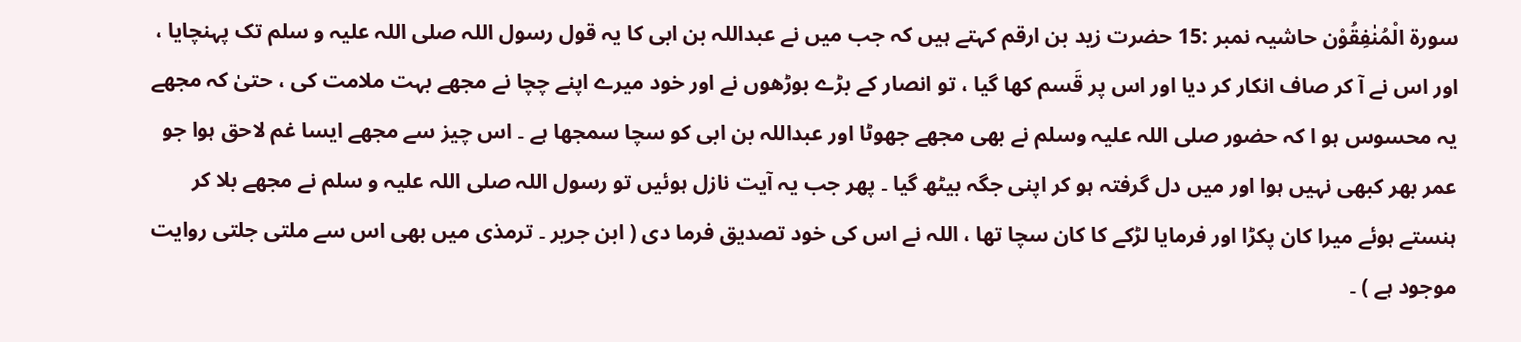سورة الْمُنٰفِقُوْن حاشیہ نمبر :15 حضرت زید بن ارقم کہتے ہیں کہ جب میں نے عبداللہ بن ابی کا یہ قول رسول اللہ صلی اللہ علیہ و سلم تک پہنچایا ، اور اس نے آ کر صاف انکار کر دیا اور اس پر قَسم کھا گیا ، تو انصار کے بڑے بوڑھوں نے اور خود میرے اپنے چچا نے مجھے بہت ملامت کی ، حتیٰ کہ مجھے یہ محسوس ہو ا کہ حضور صلی اللہ علیہ وسلم نے بھی مجھے جھوٹا اور عبداللہ بن ابی کو سچا سمجھا ہے ۔ اس چیز سے مجھے ایسا غم لاحق ہوا جو عمر بھر کبھی نہیں ہوا اور میں دل گرفتہ ہو کر اپنی جگہ بیٹھ گیا ۔ پھر جب یہ آیت نازل ہوئیں تو رسول اللہ صلی اللہ علیہ و سلم نے مجھے بلا کر ہنستے ہوئے میرا کان پکڑا اور فرمایا لڑکے کا کان سچا تھا ، اللہ نے اس کی خود تصدیق فرما دی ( ابن جریر ۔ ترمذی میں بھی اس سے ملتی جلتی روایت موجود ہے ) ۔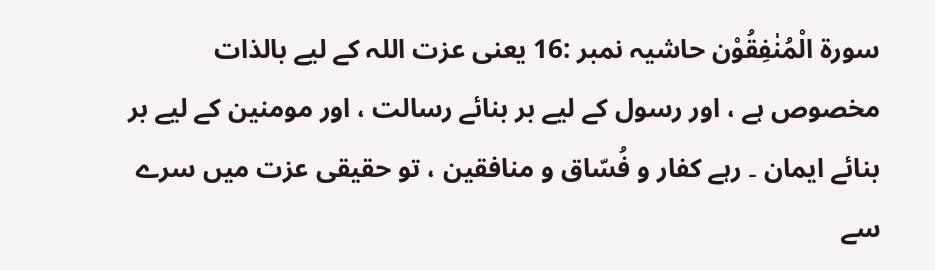سورة الْمُنٰفِقُوْن حاشیہ نمبر :16 یعنی عزت اللہ کے لیے بالذات مخصوص ہے ، اور رسول کے لیے بر بنائے رسالت ، اور مومنین کے لیے بر بنائے ایمان ۔ رہے کفار و فُسّاق و منافقین ، تو حقیقی عزت میں سرے سے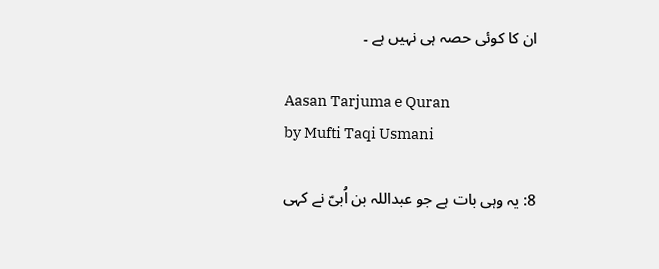ان کا کوئی حصہ ہی نہیں ہے ۔

Aasan Tarjuma e Quran
by Mufti Taqi Usmani

8: یہ وہی بات ہے جو عبداللہ بن اُبیّ نے کہی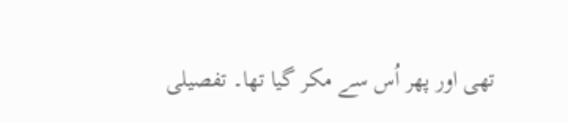تھی اور پھر اُس سے مکر گیا تھا۔ تفصیلی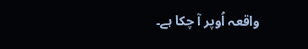واقعہ اُوپر آ چکا ہے۔